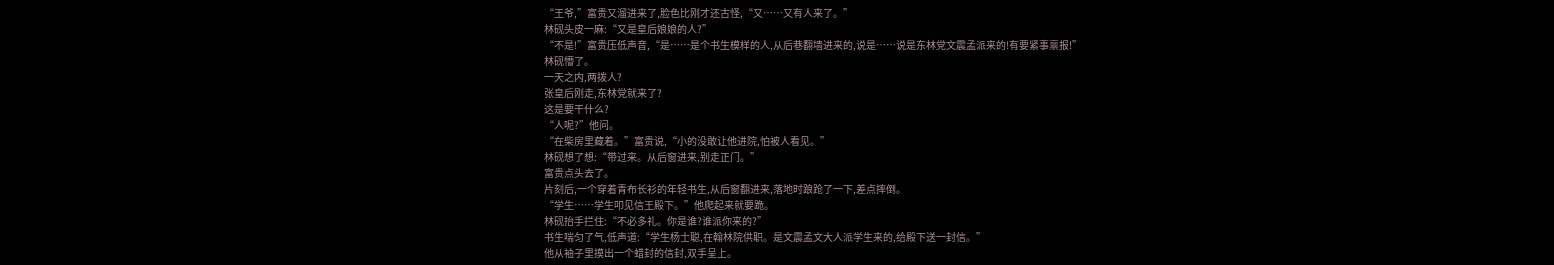“王爷,”富贵又溜进来了,脸色比刚才还古怪,“又……又有人来了。”
林砚头皮一麻:“又是皇后娘娘的人?”
“不是!”富贵压低声音,“是……是个书生模样的人,从后巷翻墙进来的,说是……说是东林党文震孟派来的!有要紧事禀报!”
林砚懵了。
一天之内,两拨人?
张皇后刚走,东林党就来了?
这是要干什么?
“人呢?”他问。
“在柴房里藏着。”富贵说,“小的没敢让他进院,怕被人看见。”
林砚想了想:“带过来。从后窗进来,别走正门。”
富贵点头去了。
片刻后,一个穿着青布长衫的年轻书生,从后窗翻进来,落地时踉跄了一下,差点摔倒。
“学生……学生叩见信王殿下。”他爬起来就要跪。
林砚抬手拦住:“不必多礼。你是谁?谁派你来的?”
书生喘匀了气,低声道:“学生杨士聪,在翰林院供职。是文震孟文大人派学生来的,给殿下送一封信。”
他从袖子里摸出一个蜡封的信封,双手呈上。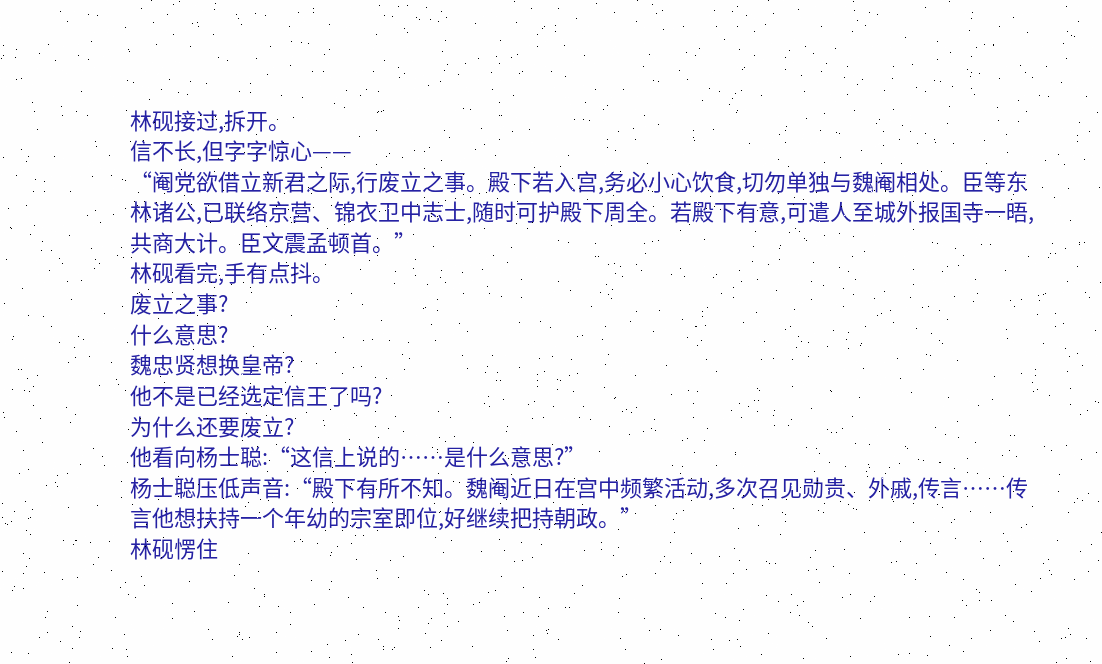林砚接过,拆开。
信不长,但字字惊心——
“阉党欲借立新君之际,行废立之事。殿下若入宫,务必小心饮食,切勿单独与魏阉相处。臣等东林诸公,已联络京营、锦衣卫中志士,随时可护殿下周全。若殿下有意,可遣人至城外报国寺一晤,共商大计。臣文震孟顿首。”
林砚看完,手有点抖。
废立之事?
什么意思?
魏忠贤想换皇帝?
他不是已经选定信王了吗?
为什么还要废立?
他看向杨士聪:“这信上说的……是什么意思?”
杨士聪压低声音:“殿下有所不知。魏阉近日在宫中频繁活动,多次召见勋贵、外戚,传言……传言他想扶持一个年幼的宗室即位,好继续把持朝政。”
林砚愣住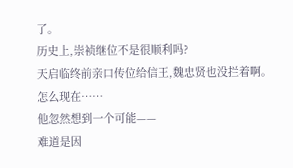了。
历史上,崇祯继位不是很顺利吗?
天启临终前亲口传位给信王,魏忠贤也没拦着啊。
怎么现在……
他忽然想到一个可能——
难道是因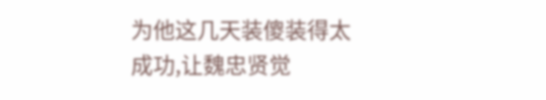为他这几天装傻装得太成功,让魏忠贤觉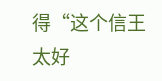得“这个信王太好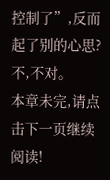控制了”,反而起了别的心思?
不,不对。
本章未完,请点击下一页继续阅读!